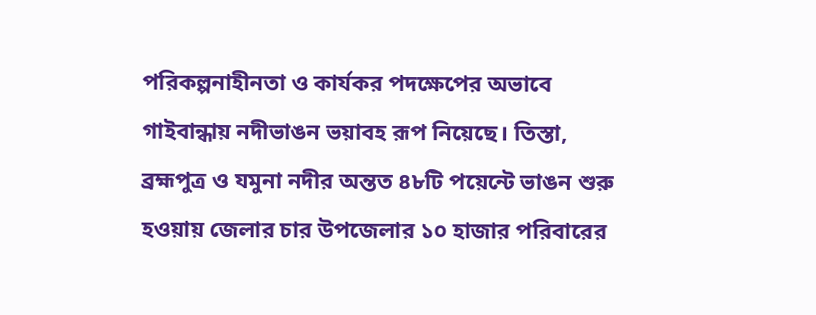পরিকল্পনাহীনতা ও কার্যকর পদক্ষেপের অভাবে গাইবান্ধায় নদীভাঙন ভয়াবহ রূপ নিয়েছে। তিস্তা, ব্রহ্মপুত্র ও যমুনা নদীর অন্তত ৪৮টি পয়েন্টে ভাঙন শুরু হওয়ায় জেলার চার উপজেলার ১০ হাজার পরিবারের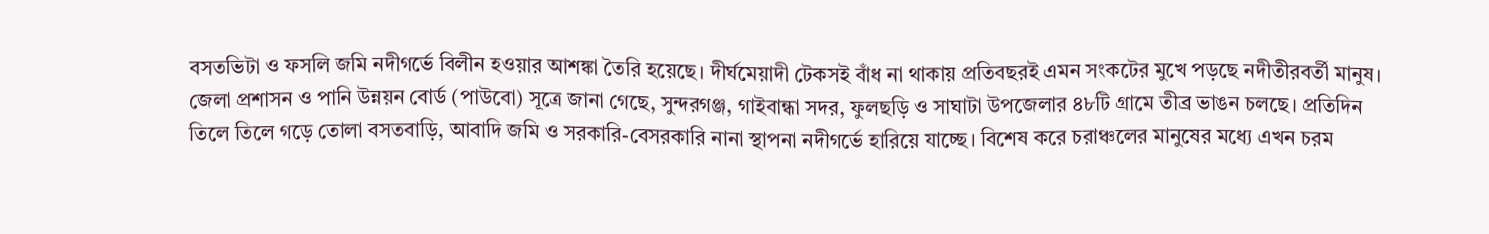বসতভিটা ও ফসলি জমি নদীগর্ভে বিলীন হওয়ার আশঙ্কা তৈরি হয়েছে। দীর্ঘমেয়াদী টেকসই বাঁধ না থাকায় প্রতিবছরই এমন সংকটের মুখে পড়ছে নদীতীরবর্তী মানুষ।
জেলা প্রশাসন ও পানি উন্নয়ন বোর্ড (পাউবো) সূত্রে জানা গেছে, সুন্দরগঞ্জ, গাইবান্ধা সদর, ফুলছড়ি ও সাঘাটা উপজেলার ৪৮টি গ্রামে তীব্র ভাঙন চলছে। প্রতিদিন তিলে তিলে গড়ে তোলা বসতবাড়ি, আবাদি জমি ও সরকারি-বেসরকারি নানা স্থাপনা নদীগর্ভে হারিয়ে যাচ্ছে। বিশেষ করে চরাঞ্চলের মানুষের মধ্যে এখন চরম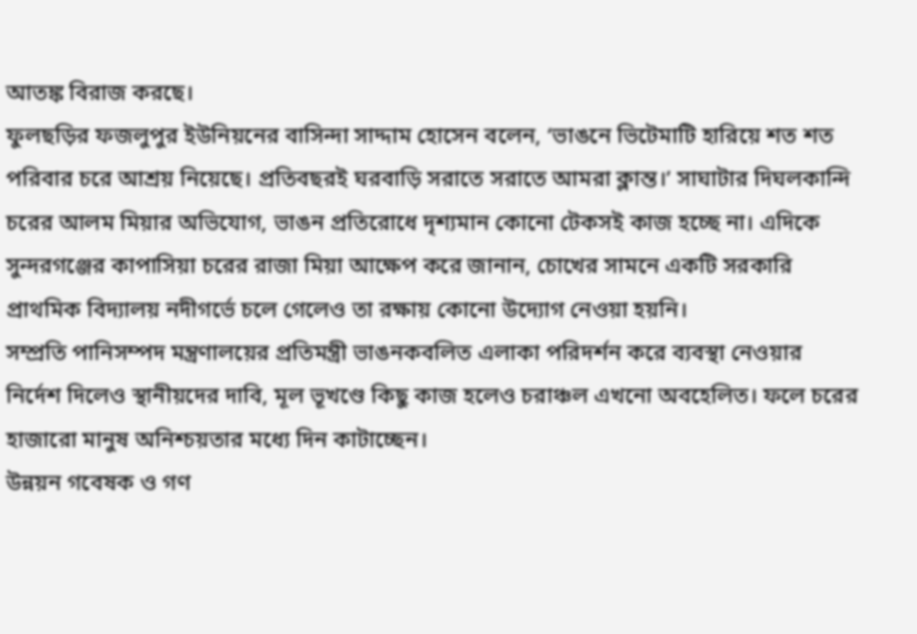আতঙ্ক বিরাজ করছে।
ফুলছড়ির ফজলুপুর ইউনিয়নের বাসিন্দা সাদ্দাম হোসেন বলেন, ‘ভাঙনে ভিটেমাটি হারিয়ে শত শত পরিবার চরে আশ্রয় নিয়েছে। প্রতিবছরই ঘরবাড়ি সরাতে সরাতে আমরা ক্লান্ত।’ সাঘাটার দিঘলকান্দি চরের আলম মিয়ার অভিযোগ, ভাঙন প্রতিরোধে দৃশ্যমান কোনো টেকসই কাজ হচ্ছে না। এদিকে সুন্দরগঞ্জের কাপাসিয়া চরের রাজা মিয়া আক্ষেপ করে জানান, চোখের সামনে একটি সরকারি প্রাথমিক বিদ্যালয় নদীগর্ভে চলে গেলেও তা রক্ষায় কোনো উদ্যোগ নেওয়া হয়নি।
সম্প্রতি পানিসম্পদ মন্ত্রণালয়ের প্রতিমন্ত্রী ভাঙনকবলিত এলাকা পরিদর্শন করে ব্যবস্থা নেওয়ার নির্দেশ দিলেও স্থানীয়দের দাবি, মূল ভূখণ্ডে কিছু কাজ হলেও চরাঞ্চল এখনো অবহেলিত। ফলে চরের হাজারো মানুষ অনিশ্চয়তার মধ্যে দিন কাটাচ্ছেন।
উন্নয়ন গবেষক ও গণ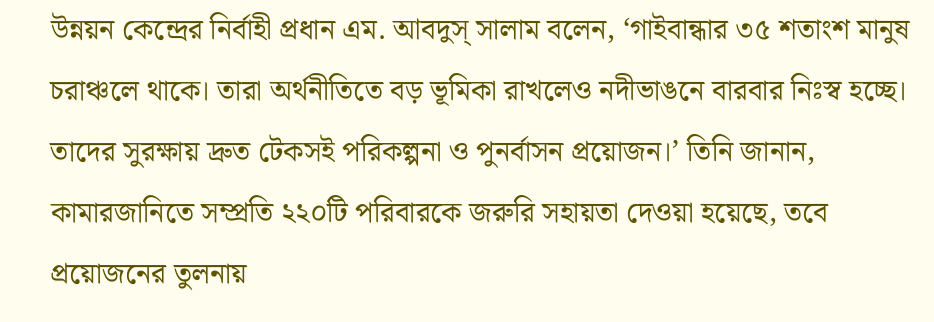উন্নয়ন কেন্দ্রের নির্বাহী প্রধান এম. আবদুস্ সালাম বলেন, ‘গাইবান্ধার ৩৫ শতাংশ মানুষ চরাঞ্চলে থাকে। তারা অর্থনীতিতে বড় ভূমিকা রাখলেও নদীভাঙনে বারবার নিঃস্ব হচ্ছে। তাদের সুরক্ষায় দ্রুত টেকসই পরিকল্পনা ও পুনর্বাসন প্রয়োজন।’ তিনি জানান, কামারজানিতে সম্প্রতি ২২০টি পরিবারকে জরুরি সহায়তা দেওয়া হয়েছে, তবে প্রয়োজনের তুলনায়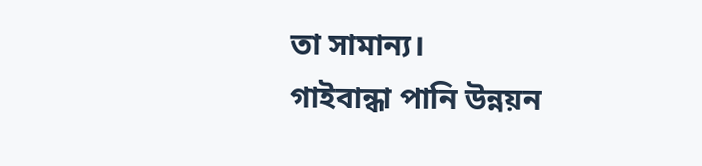তা সামান্য।
গাইবান্ধা পানি উন্নয়ন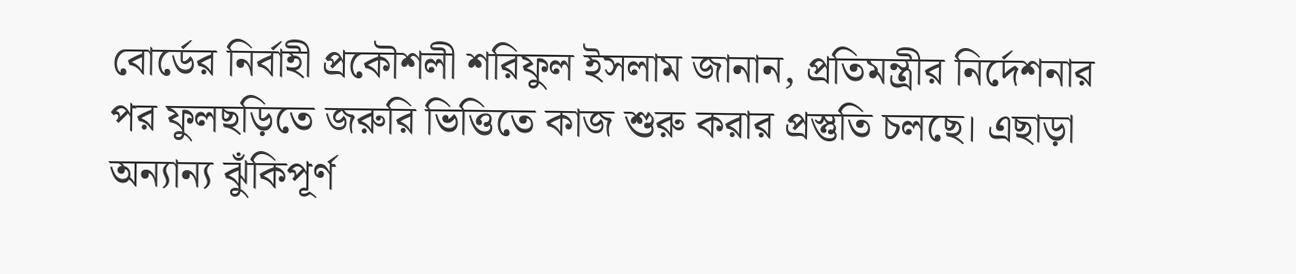বোর্ডের নির্বাহী প্রকৌশলী শরিফুল ইসলাম জানান, প্রতিমন্ত্রীর নির্দেশনার পর ফুলছড়িতে জরুরি ভিত্তিতে কাজ শুরু করার প্রস্তুতি চলছে। এছাড়া অন্যান্য ঝুঁকিপূর্ণ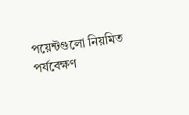পয়েন্টগুলো নিয়মিত পর্যবেক্ষণ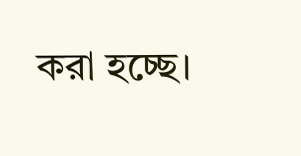করা হচ্ছে।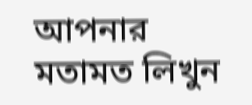আপনার মতামত লিখুন